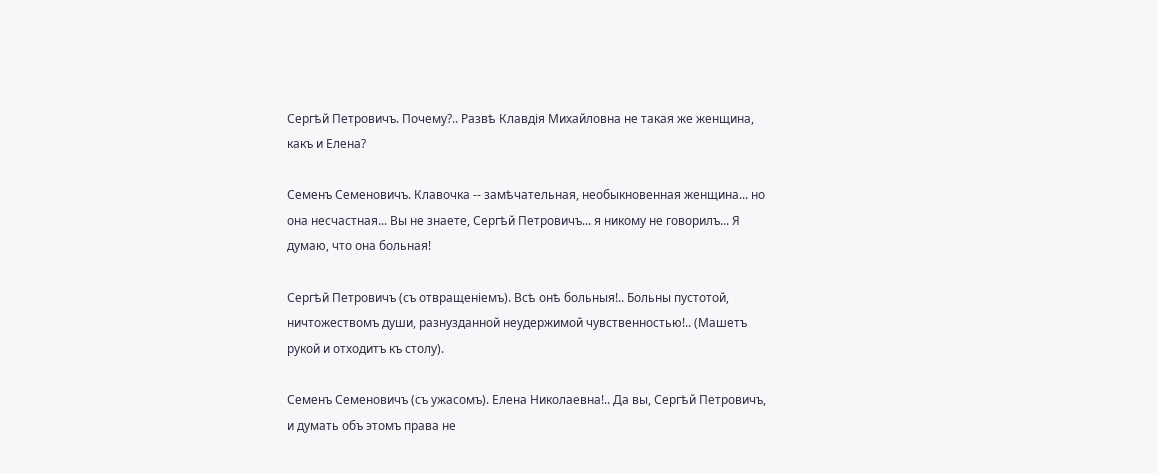Сергѣй Петровичъ. Почему?.. Развѣ Клавдія Михайловна не такая же женщина, какъ и Елена?

Семенъ Семеновичъ. Клавочка -- замѣчательная, необыкновенная женщина... но она несчастная... Вы не знаете, Сергѣй Петровичъ... я никому не говорилъ... Я думаю, что она больная!

Сергѣй Петровичъ (съ отвращеніемъ). Всѣ онѣ больныя!.. Больны пустотой, ничтожествомъ души, разнузданной неудержимой чувственностью!.. (Машетъ рукой и отходитъ къ столу).

Семенъ Семеновичъ (съ ужасомъ). Елена Николаевна!.. Да вы, Сергѣй Петровичъ, и думать объ этомъ права не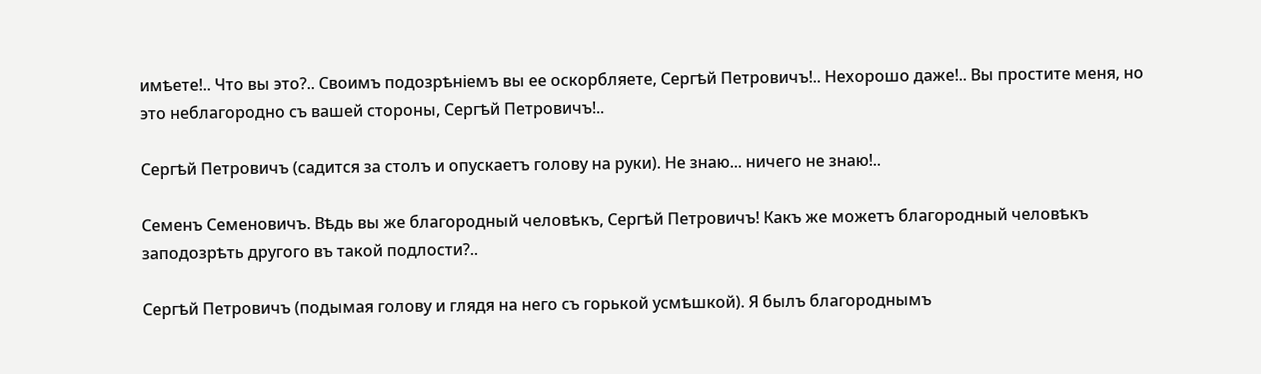имѣете!.. Что вы это?.. Своимъ подозрѣніемъ вы ее оскорбляете, Сергѣй Петровичъ!.. Нехорошо даже!.. Вы простите меня, но это неблагородно съ вашей стороны, Сергѣй Петровичъ!..

Сергѣй Петровичъ (садится за столъ и опускаетъ голову на руки). Не знаю... ничего не знаю!..

Семенъ Семеновичъ. Вѣдь вы же благородный человѣкъ, Сергѣй Петровичъ! Какъ же можетъ благородный человѣкъ заподозрѣть другого въ такой подлости?..

Сергѣй Петровичъ (подымая голову и глядя на него съ горькой усмѣшкой). Я былъ благороднымъ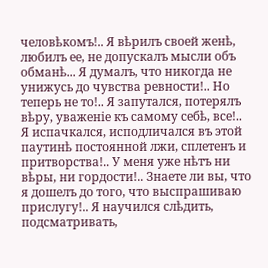человѣкомъ!.. Я вѣрилъ своей женѣ, любилъ ее, не допускалъ мысли объ обманѣ... Я думалъ, что никогда не унижусь до чувства ревности!.. Но теперь не то!.. Я запутался, потерялъ вѣру, уваженіе къ самому себѣ, все!.. Я испачкался, исподличался въ этой паутинѣ постоянной лжи, сплетенъ и притворства!.. У меня уже нѣтъ ни вѣры, ни гордости!.. Знаете ли вы, что я дошелъ до того, что выспрашиваю прислугу!.. Я научился слѣдить, подсматривать,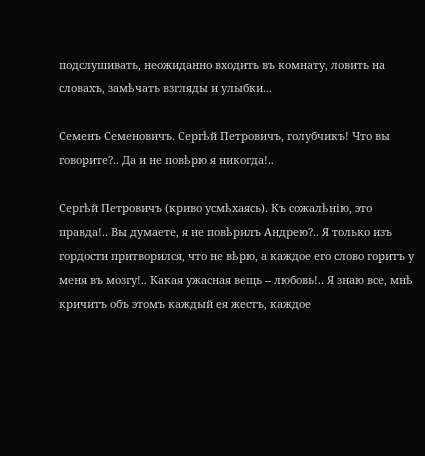подслушивать, неожиданно входить въ комнату, ловить на словахъ, замѣчать взгляды и улыбки...

Семенъ Семеновичъ. Сергѣй Петровичъ, голубчикъ! Что вы говорите?.. Да и не повѣрю я никогда!..

Сергѣй Петровичъ (криво усмѣхаясь). Къ сожалѣнію, это правда!.. Вы думаете, я не повѣрилъ Андрею?.. Я только изъ гордости притворился, что не вѣрю, а каждое его слово горитъ у меня въ мозгу!.. Какая ужасная вещь -- любовь!.. Я знаю все, мнѣ кричитъ объ этомъ каждый ея жестъ, каждое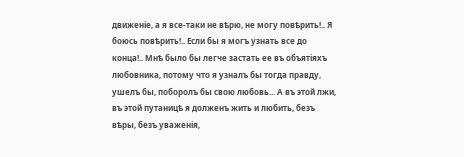движеніе, а я все-таки не вѣрю, не могу повѣрить!.. Я боюсь повѣрить!.. Если бы я могъ узнать все до конца!.. Мнѣ было бы легче застать ее въ объятіяхъ любовника, потому что я узналъ бы тогда правду, ушелъ бы, поборолъ бы свою любовь... А въ этой лжи, въ этой путаницѣ я долженъ жить и любить, безъ вѣры, безъ уваженія,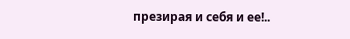презирая и себя и ее!..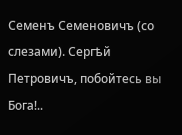Семенъ Семеновичъ (со слезами). Сергѣй Петровичъ, побойтесь вы Бога!..